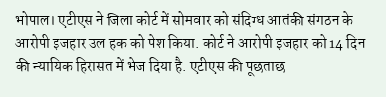भोपाल। एटीएस ने जिला कोर्ट में सोमवार को संदिग्ध आतंकी संगठन के आरोपी इजहार उल हक को पेश किया. कोर्ट ने आरोपी इजहार को 14 दिन की न्यायिक हिरासत में भेज दिया है. एटीएस की पूछताछ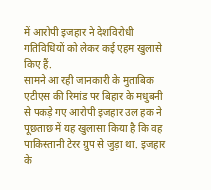में आरोपी इजहार ने देशविरोधी गतिविधियों को लेकर कई एहम खुलासे किए हैं.
सामने आ रही जानकारी के मुताबिक एटीएस की रिमांड पर बिहार के मधुबनी से पकड़े गए आरोपी इजहार उल हक ने पूछताछ में यह खुलासा किया है कि वह पाकिस्तानी टेरर ग्रुप से जुड़ा था. इजहार के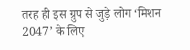तरह ही इस ग्रुप से जुड़े लोग ‘मिशन 2047’ के लिए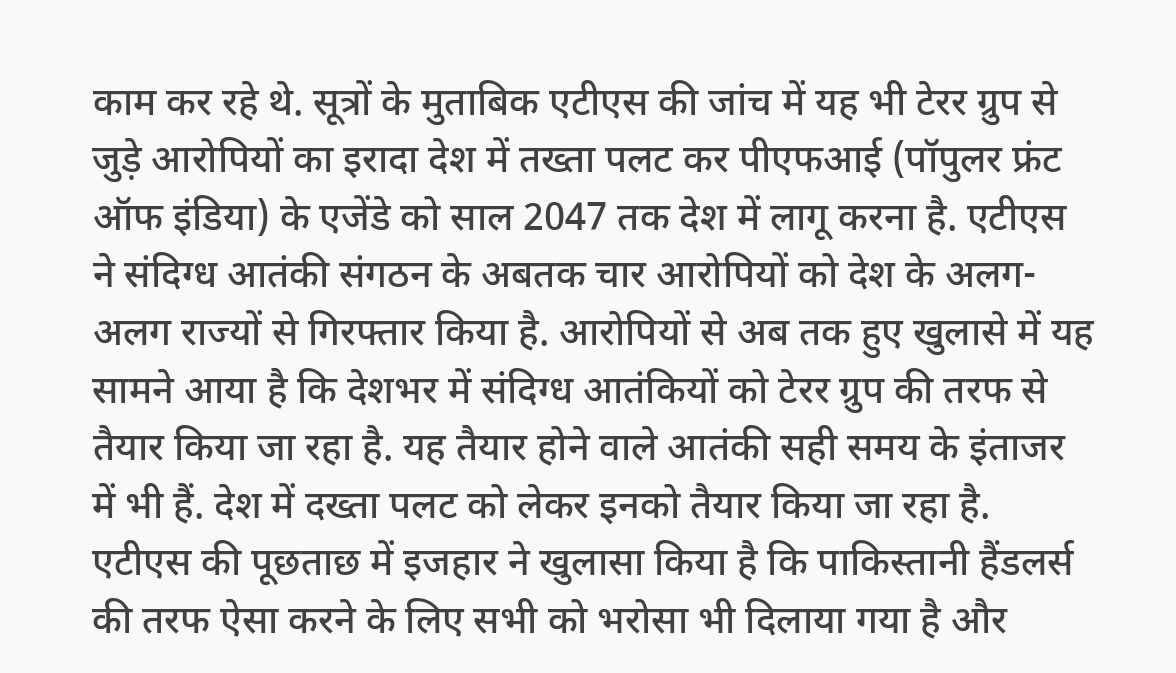काम कर रहे थे. सूत्रों के मुताबिक एटीएस की जांच में यह भी टेरर ग्रुप से जुड़े आरोपियों का इरादा देश में तख्ता पलट कर पीएफआई (पॉपुलर फ्रंट ऑफ इंडिया) के एजेंडे को साल 2047 तक देश में लागू करना है. एटीएस ने संदिग्ध आतंकी संगठन के अबतक चार आरोपियों को देश के अलग-अलग राज्यों से गिरफ्तार किया है. आरोपियों से अब तक हुए खुलासे में यह सामने आया है कि देशभर में संदिग्ध आतंकियों को टेरर ग्रुप की तरफ से तैयार किया जा रहा है. यह तैयार होने वाले आतंकी सही समय के इंताजर में भी हैं. देश में दख्ता पलट को लेकर इनको तैयार किया जा रहा है. एटीएस की पूछताछ में इजहार ने खुलासा किया है कि पाकिस्तानी हैंडलर्स की तरफ ऐसा करने के लिए सभी को भरोसा भी दिलाया गया है और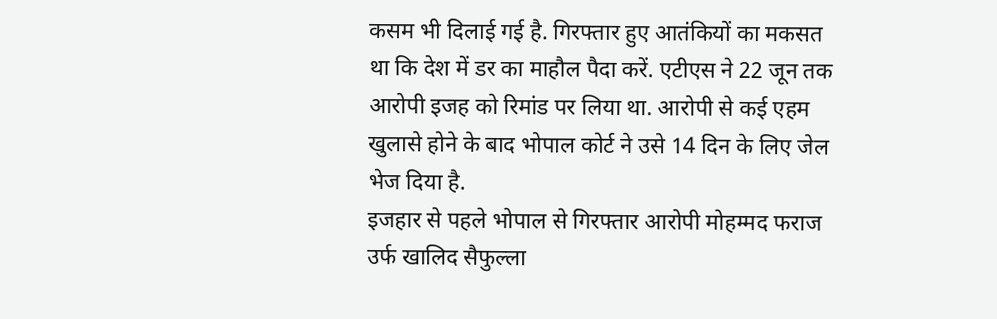कसम भी दिलाई गई है. गिरफ्तार हुए आतंकियों का मकसत था कि देश में डर का माहौल पैदा करें. एटीएस ने 22 जून तक आरोपी इजह को रिमांड पर लिया था. आरोपी से कई एहम खुलासे होने के बाद भोपाल कोर्ट ने उसे 14 दिन के लिए जेल भेज दिया है.
इजहार से पहले भोपाल से गिरफ्तार आरोपी मोहम्मद फराज उर्फ खालिद सैफुल्ला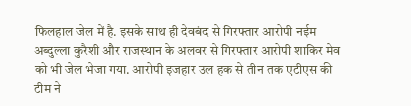फिलहाल जेल में है. इसके साथ ही देवबंद से गिरफ्तार आरोपी नईम अब्दुल्ला कुरैशी और राजस्थान के अलवर से गिरफ्तार आरोपी शाकिर मेव को भी जेल भेजा गया. आरोपी इजहार उल हक से तीन तक एटीएस की टीम ने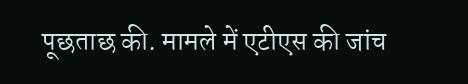पूछताछ की. मामले में एटीएस की जांच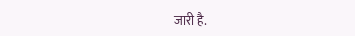जारी है.